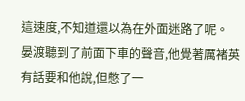這速度,不知道還以為在外面迷路了呢。
晏渡聽到了前面下車的聲音,他覺著厲褚英有話要和他說,但憋了一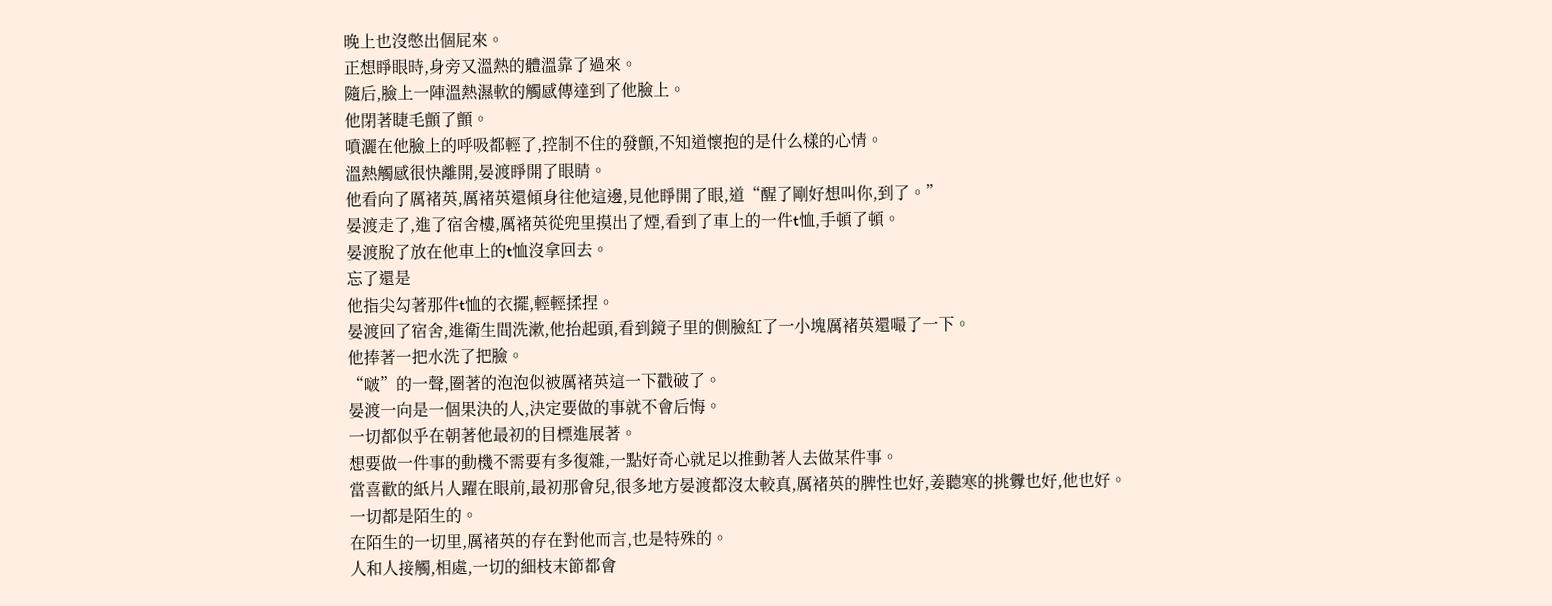晚上也沒憋出個屁來。
正想睜眼時,身旁又溫熱的體溫靠了過來。
隨后,臉上一陣溫熱濕軟的觸感傳達到了他臉上。
他閉著睫毛顫了顫。
噴灑在他臉上的呼吸都輕了,控制不住的發顫,不知道懷抱的是什么樣的心情。
溫熱觸感很快離開,晏渡睜開了眼睛。
他看向了厲褚英,厲褚英還傾身往他這邊,見他睜開了眼,道“醒了剛好想叫你,到了。”
晏渡走了,進了宿舍樓,厲褚英從兜里摸出了煙,看到了車上的一件t恤,手頓了頓。
晏渡脫了放在他車上的t恤沒拿回去。
忘了還是
他指尖勾著那件t恤的衣擺,輕輕揉捏。
晏渡回了宿舍,進衛生間洗漱,他抬起頭,看到鏡子里的側臉紅了一小塊厲褚英還嘬了一下。
他捧著一把水洗了把臉。
“啵”的一聲,圈著的泡泡似被厲褚英這一下戳破了。
晏渡一向是一個果決的人,決定要做的事就不會后悔。
一切都似乎在朝著他最初的目標進展著。
想要做一件事的動機不需要有多復雜,一點好奇心就足以推動著人去做某件事。
當喜歡的紙片人躍在眼前,最初那會兒,很多地方晏渡都沒太較真,厲褚英的脾性也好,姜聽寒的挑釁也好,他也好。
一切都是陌生的。
在陌生的一切里,厲褚英的存在對他而言,也是特殊的。
人和人接觸,相處,一切的細枝末節都會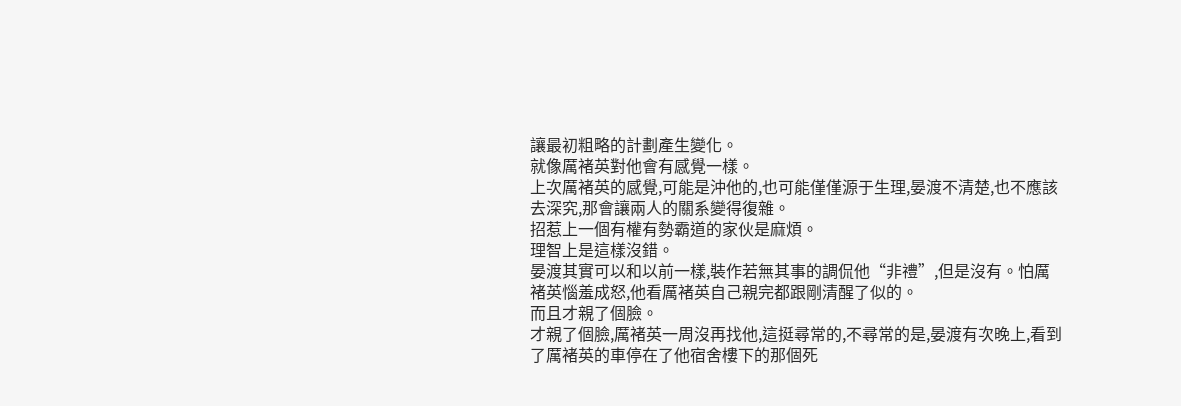讓最初粗略的計劃產生變化。
就像厲褚英對他會有感覺一樣。
上次厲褚英的感覺,可能是沖他的,也可能僅僅源于生理,晏渡不清楚,也不應該去深究,那會讓兩人的關系變得復雜。
招惹上一個有權有勢霸道的家伙是麻煩。
理智上是這樣沒錯。
晏渡其實可以和以前一樣,裝作若無其事的調侃他“非禮”,但是沒有。怕厲褚英惱羞成怒,他看厲褚英自己親完都跟剛清醒了似的。
而且才親了個臉。
才親了個臉,厲褚英一周沒再找他,這挺尋常的,不尋常的是,晏渡有次晚上,看到了厲褚英的車停在了他宿舍樓下的那個死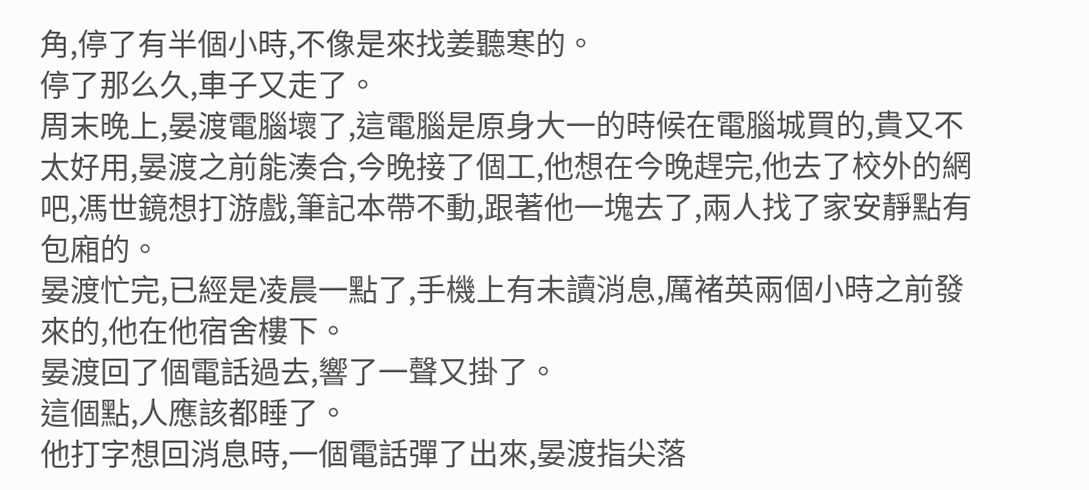角,停了有半個小時,不像是來找姜聽寒的。
停了那么久,車子又走了。
周末晚上,晏渡電腦壞了,這電腦是原身大一的時候在電腦城買的,貴又不太好用,晏渡之前能湊合,今晚接了個工,他想在今晚趕完,他去了校外的網吧,馮世鏡想打游戲,筆記本帶不動,跟著他一塊去了,兩人找了家安靜點有包廂的。
晏渡忙完,已經是凌晨一點了,手機上有未讀消息,厲褚英兩個小時之前發來的,他在他宿舍樓下。
晏渡回了個電話過去,響了一聲又掛了。
這個點,人應該都睡了。
他打字想回消息時,一個電話彈了出來,晏渡指尖落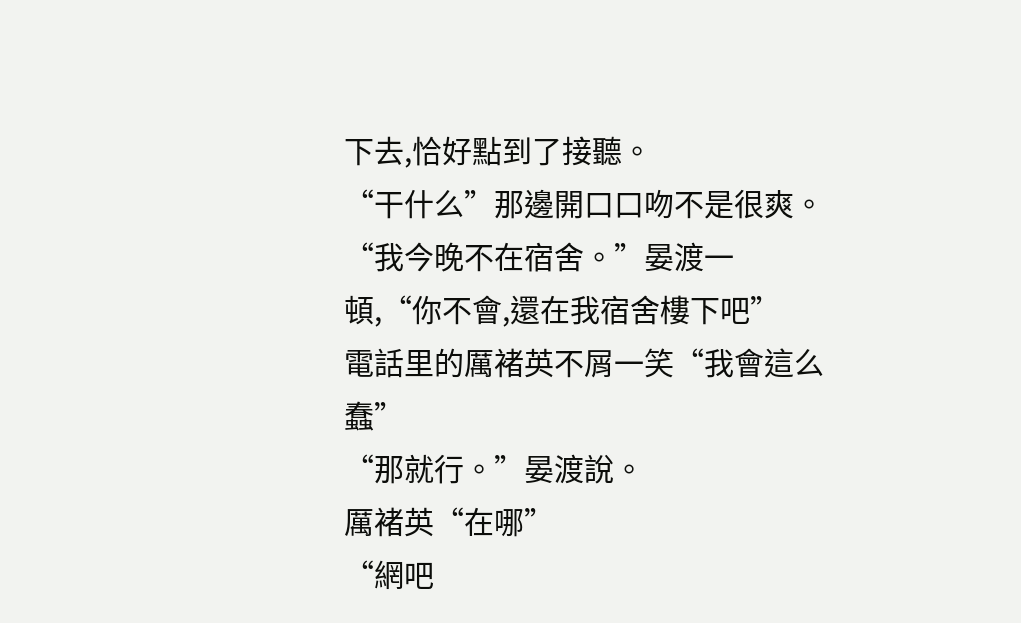下去,恰好點到了接聽。
“干什么”那邊開口口吻不是很爽。
“我今晚不在宿舍。”晏渡一頓,“你不會,還在我宿舍樓下吧”
電話里的厲褚英不屑一笑“我會這么蠢”
“那就行。”晏渡說。
厲褚英“在哪”
“網吧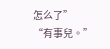怎么了”
“有事兒。”